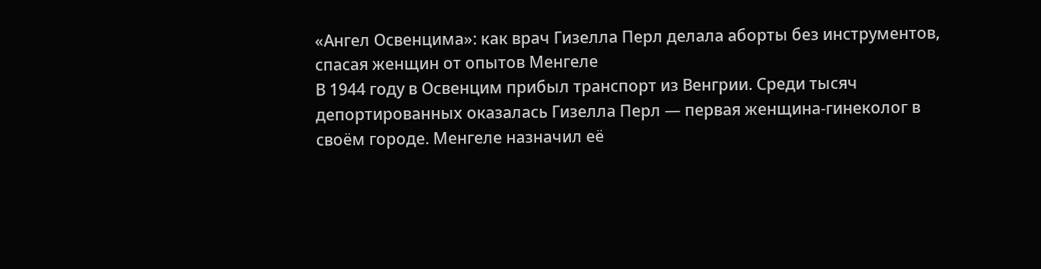«Ангел Освенцима»: как врач Гизелла Перл делала аборты без инструментов, спасая женщин от опытов Менгеле
В 1944 году в Освенцим прибыл транспорт из Венгрии. Среди тысяч депортированных оказалась Гизелла Перл — первая женщина-гинеколог в своём городе. Менгеле назначил её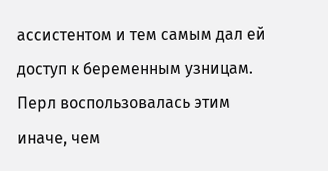ассистентом и тем самым дал ей доступ к беременным узницам. Перл воспользовалась этим иначе, чем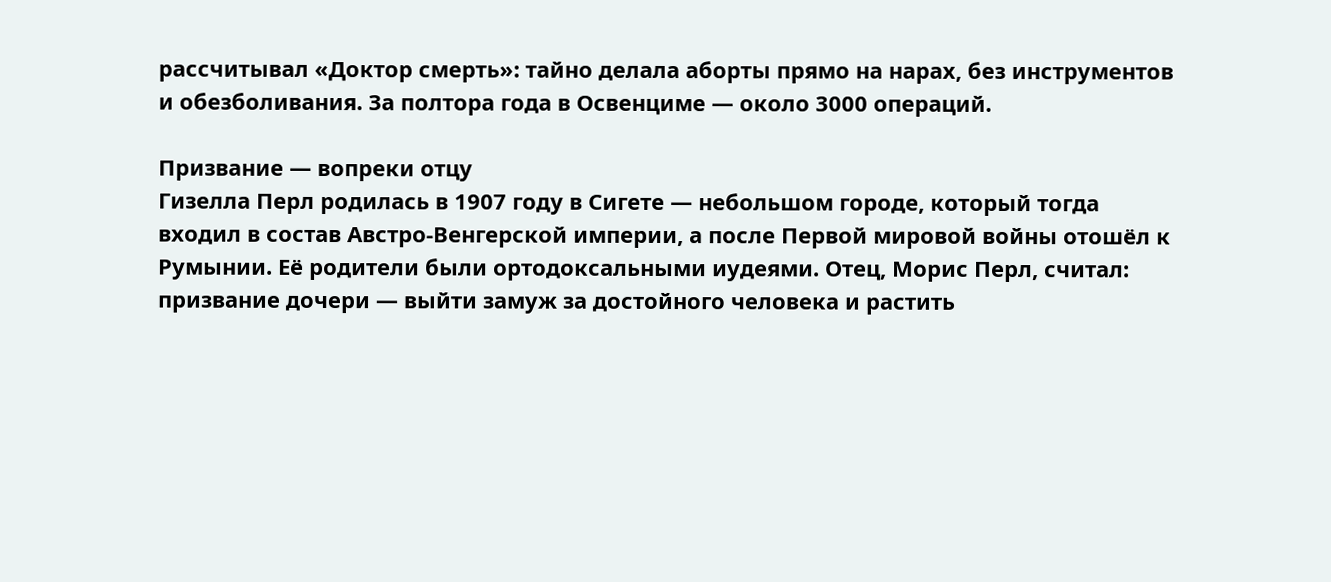рассчитывал «Доктор смерть»: тайно делала аборты прямо на нарах, без инструментов и обезболивания. За полтора года в Освенциме — около 3000 операций.

Призвание — вопреки отцу
Гизелла Перл родилась в 1907 году в Сигете — небольшом городе, который тогда входил в состав Австро-Венгерской империи, а после Первой мировой войны отошёл к Румынии. Её родители были ортодоксальными иудеями. Отец, Морис Перл, считал: призвание дочери — выйти замуж за достойного человека и растить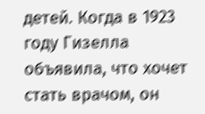детей. Когда в 1923 году Гизелла объявила, что хочет стать врачом, он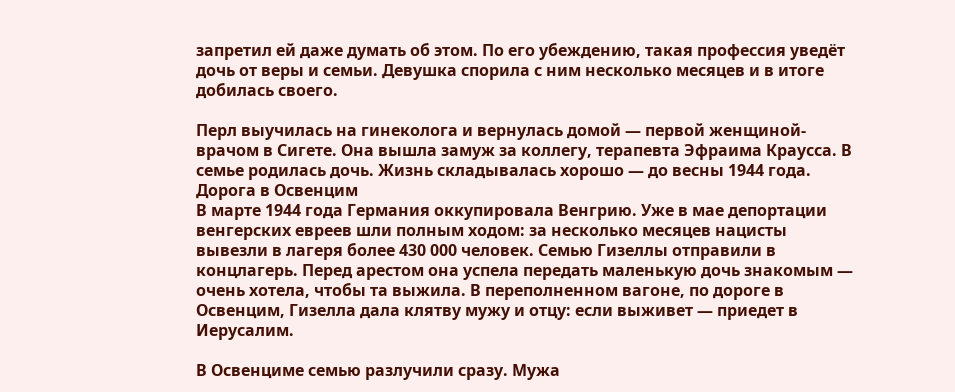запретил ей даже думать об этом. По его убеждению, такая профессия уведёт дочь от веры и семьи. Девушка спорила с ним несколько месяцев и в итоге добилась своего.

Перл выучилась на гинеколога и вернулась домой — первой женщиной-врачом в Сигете. Она вышла замуж за коллегу, терапевта Эфраима Краусса. В семье родилась дочь. Жизнь складывалась хорошо — до весны 1944 года.
Дорога в Освенцим
В марте 1944 года Германия оккупировала Венгрию. Уже в мае депортации венгерских евреев шли полным ходом: за несколько месяцев нацисты вывезли в лагеря более 430 000 человек. Семью Гизеллы отправили в концлагерь. Перед арестом она успела передать маленькую дочь знакомым — очень хотела, чтобы та выжила. В переполненном вагоне, по дороге в Освенцим, Гизелла дала клятву мужу и отцу: если выживет — приедет в Иерусалим.

В Освенциме семью разлучили сразу. Мужа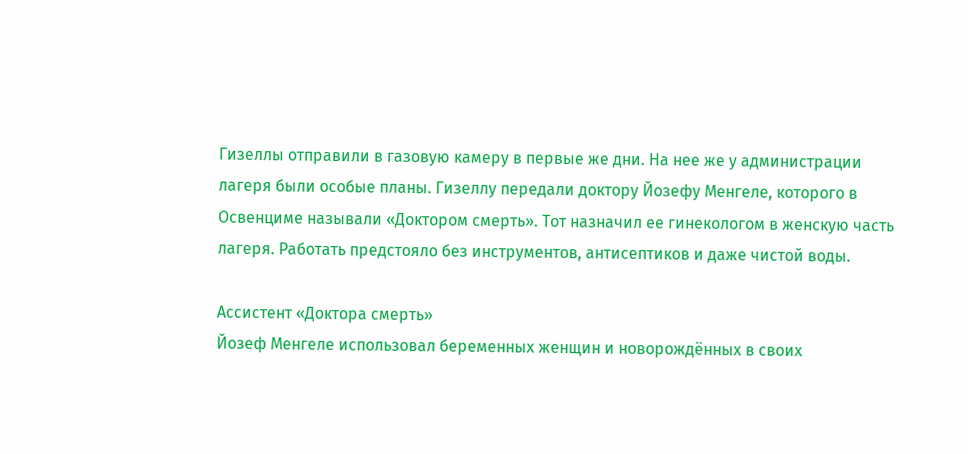Гизеллы отправили в газовую камеру в первые же дни. На нее же у администрации лагеря были особые планы. Гизеллу передали доктору Йозефу Менгеле, которого в Освенциме называли «Доктором смерть». Тот назначил ее гинекологом в женскую часть лагеря. Работать предстояло без инструментов, антисептиков и даже чистой воды.

Ассистент «Доктора смерть»
Йозеф Менгеле использовал беременных женщин и новорождённых в своих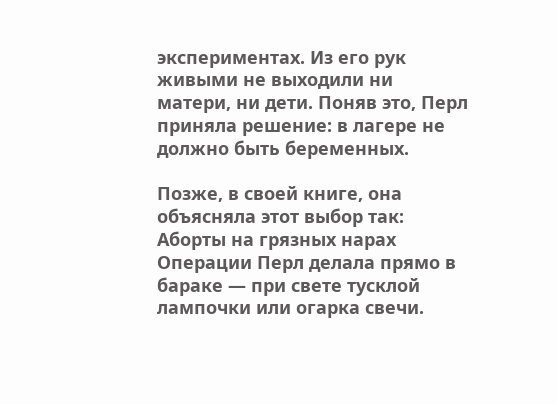экспериментах. Из его рук живыми не выходили ни матери, ни дети. Поняв это, Перл приняла решение: в лагере не должно быть беременных.

Позже, в своей книге, она объясняла этот выбор так:
Аборты на грязных нарах
Операции Перл делала прямо в бараке — при свете тусклой лампочки или огарка свечи.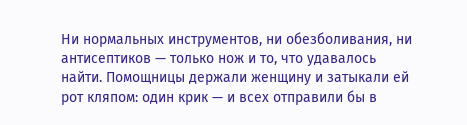Ни нормальных инструментов, ни обезболивания, ни антисептиков — только нож и то, что удавалось найти. Помощницы держали женщину и затыкали ей рот кляпом: один крик — и всех отправили бы в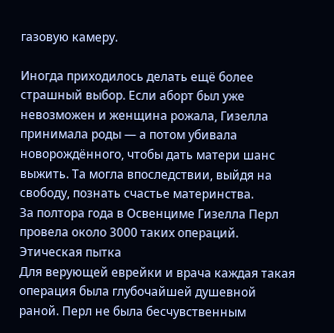газовую камеру.

Иногда приходилось делать ещё более страшный выбор. Если аборт был уже невозможен и женщина рожала, Гизелла принимала роды — а потом убивала новорождённого, чтобы дать матери шанс выжить. Та могла впоследствии, выйдя на свободу, познать счастье материнства.
За полтора года в Освенциме Гизелла Перл провела около 3000 таких операций.
Этическая пытка
Для верующей еврейки и врача каждая такая операция была глубочайшей душевной раной. Перл не была бесчувственным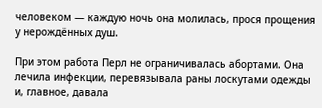человеком — каждую ночь она молилась, прося прощения у нерождённых душ.

При этом работа Перл не ограничивалась абортами. Она лечила инфекции, перевязывала раны лоскутами одежды и, главное, давала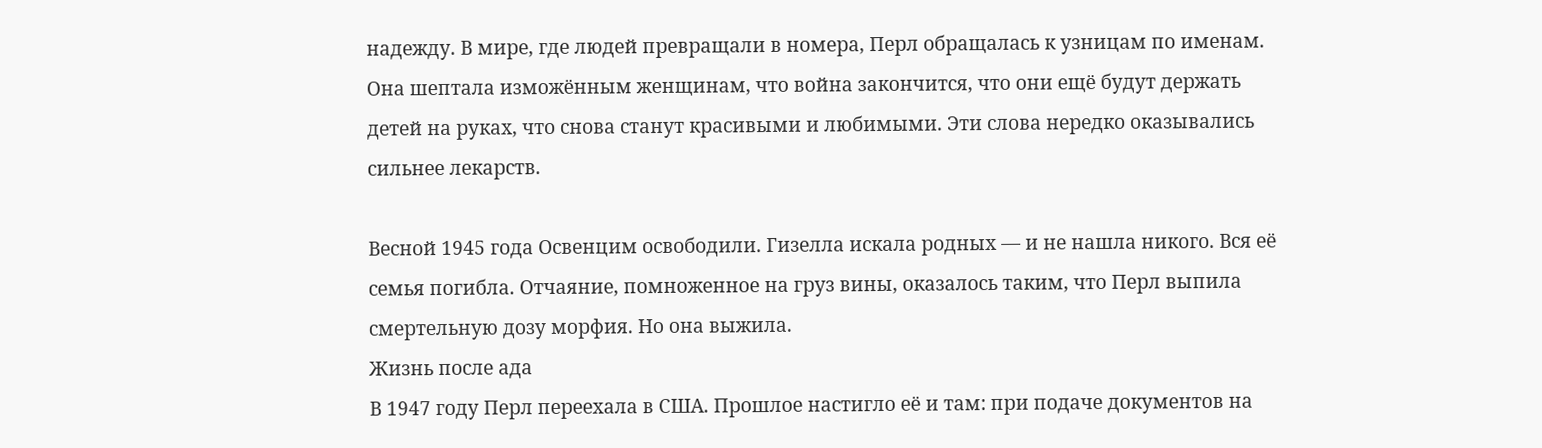надежду. В мире, где людей превращали в номера, Перл обращалась к узницам по именам. Она шептала изможённым женщинам, что война закончится, что они ещё будут держать детей на руках, что снова станут красивыми и любимыми. Эти слова нередко оказывались сильнее лекарств.

Весной 1945 года Освенцим освободили. Гизелла искала родных — и не нашла никого. Вся её семья погибла. Отчаяние, помноженное на груз вины, оказалось таким, что Перл выпила смертельную дозу морфия. Но она выжила.
Жизнь после ада
В 1947 году Перл переехала в США. Прошлое настигло её и там: при подаче документов на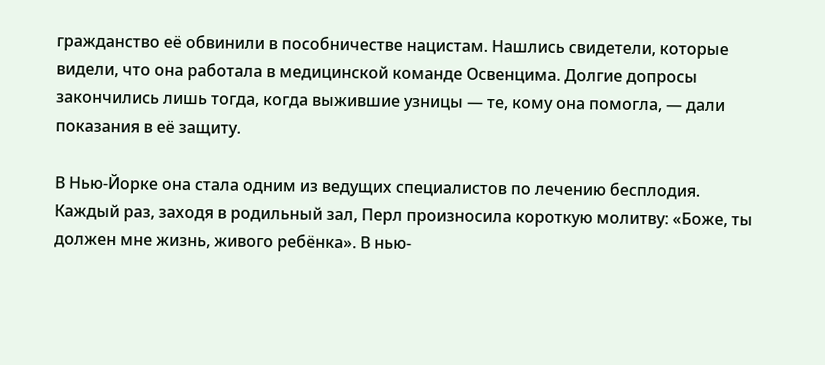гражданство её обвинили в пособничестве нацистам. Нашлись свидетели, которые видели, что она работала в медицинской команде Освенцима. Долгие допросы закончились лишь тогда, когда выжившие узницы — те, кому она помогла, — дали показания в её защиту.

В Нью-Йорке она стала одним из ведущих специалистов по лечению бесплодия. Каждый раз, заходя в родильный зал, Перл произносила короткую молитву: «Боже, ты должен мне жизнь, живого ребёнка». В нью-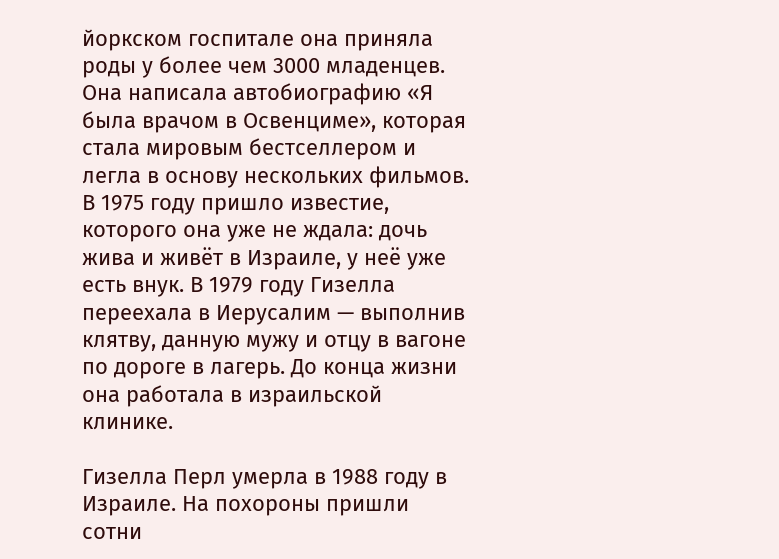йоркском госпитале она приняла роды у более чем 3000 младенцев.
Она написала автобиографию «Я была врачом в Освенциме», которая стала мировым бестселлером и легла в основу нескольких фильмов. В 1975 году пришло известие, которого она уже не ждала: дочь жива и живёт в Израиле, у неё уже есть внук. В 1979 году Гизелла переехала в Иерусалим — выполнив клятву, данную мужу и отцу в вагоне по дороге в лагерь. До конца жизни она работала в израильской клинике.

Гизелла Перл умерла в 1988 году в Израиле. На похороны пришли сотни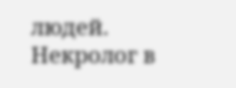людей. Некролог в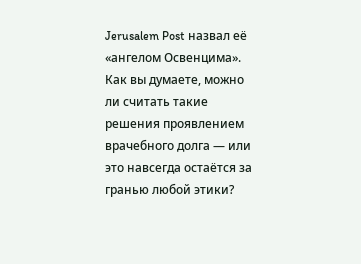Jerusalem Post назвал её «ангелом Освенцима».
Как вы думаете, можно ли считать такие решения проявлением врачебного долга — или это навсегда остаётся за гранью любой этики?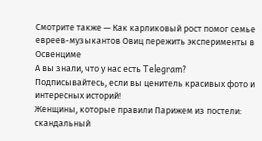Смотрите также — Как карликовый рост помог семье евреев-музыкантов Овиц пережить эксперименты в Освенциме
А вы знали, что у нас есть Telegram?
Подписывайтесь, если вы ценитель красивых фото и интересных историй!
Женщины, которые правили Парижем из постели: скандальный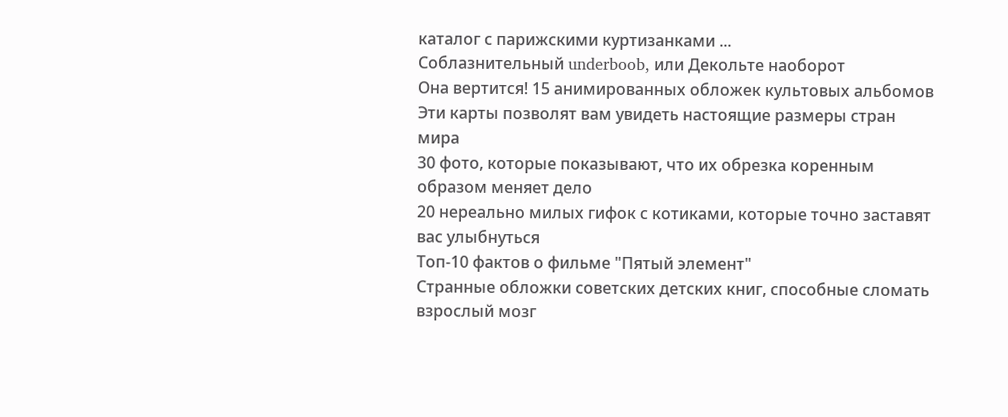каталог с парижскими куртизанками ...
Соблазнительный underboob, или Декольте наоборот
Она вертится! 15 анимированных обложек культовых альбомов
Эти карты позволят вам увидеть настоящие размеры стран мира
30 фото, которые показывают, что их обрезка коренным образом меняет дело
20 нереально милых гифок с котиками, которые точно заставят вас улыбнуться
Топ-10 фактов о фильме "Пятый элемент"
Странные обложки советских детских книг, способные сломать взрослый мозг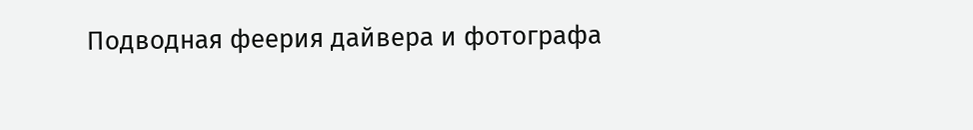Подводная феерия дайвера и фотографа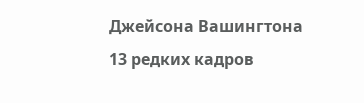Джейсона Вашингтона
13 редких кадров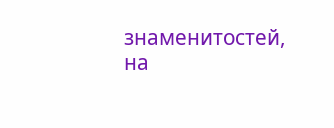знаменитостей, на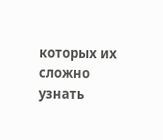которых их сложно узнать